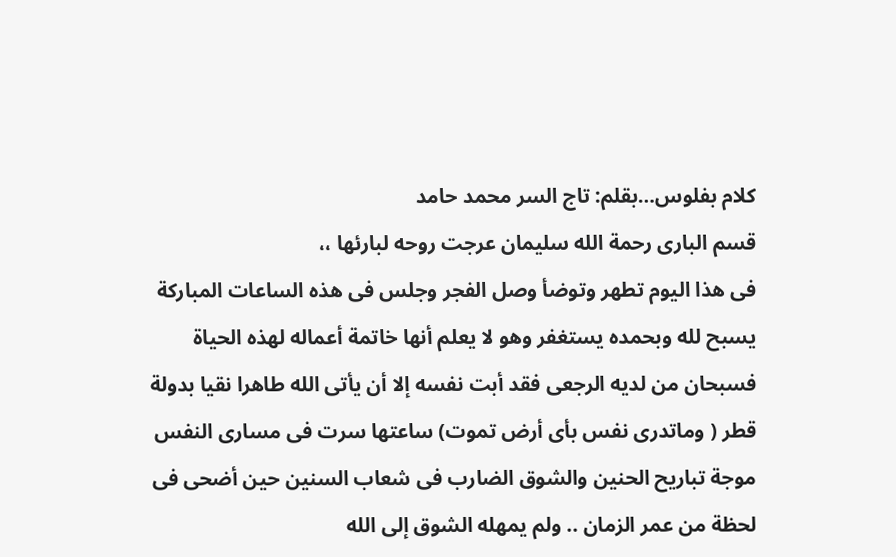كلام بفلوس…بقلم: تاج السر محمد حامد
قسم البارى رحمة الله سليمان عرجت روحه لبارئها ،،
فى هذا اليوم تطهر وتوضأ وصل الفجر وجلس فى هذه الساعات المباركة يسبح لله وبحمده يستغفر وهو لا يعلم أنها خاتمة أعماله لهذه الحياة فسبحان من لديه الرجعى فقد أبت نفسه إلا أن يأتى الله طاهرا نقيا بدولة قطر ( وماتدرى نفس بأى أرض تموت) ساعتها سرت فى مسارى النفس موجة تباريح الحنين والشوق الضارب فى شعاب السنين حين أضحى فى لحظة من عمر الزمان .. ولم يمهله الشوق إلى الله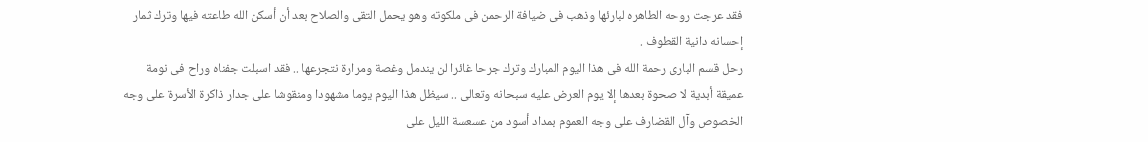فقد عرجت روحه الطاهره لبارئها وذهب فى ضيافة الرحمن فى ملكوته وهو يحمل التقى والصلاح بعد أن أسكن الله طاعته فيها وترك ثمار إحسانه دانية القطوف .
رحل قسم البارى رحمة الله فى هذا اليوم المبارك وترك جرحا غائرا لن يندمل وغصة ومرارة نتجرعها .. فقد اسبلت جفناه وراح فى نومة عميقة أبدية لا صحوة بعدها إلا يوم العرض عليه سبحانه وتعالى .. سيظل هذا اليوم يوما مشهودا ومنقوشا على جدار ذاكرة الأسرة على وجه الخصوص وآل القضارف على وجه العموم بمداد أسود من عسعسة الليل على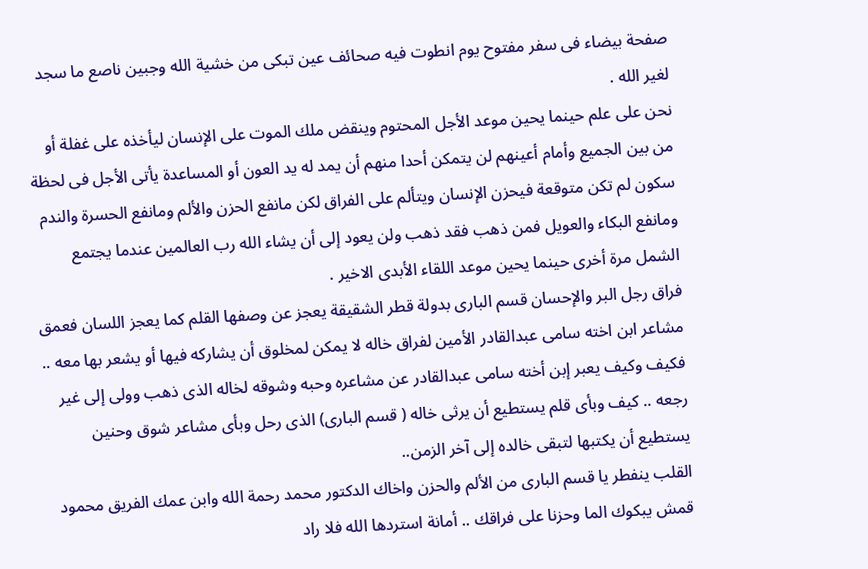صفحة بيضاء فى سفر مفتوح يوم انطوت فيه صحائف عين تبكى من خشية الله وجبين ناصع ما سجد لغير الله .
نحن على علم حينما يحين موعد الأجل المحتوم وينقض ملك الموت على الإنسان ليأخذه على غفلة أو من بين الجميع وأمام أعينهم لن يتمكن أحدا منهم أن يمد له يد العون أو المساعدة يأتى الأجل فى لحظة سكون لم تكن متوقعة فيحزن الإنسان ويتألم على الفراق لكن مانفع الحزن والألم ومانفع الحسرة والندم ومانفع البكاء والعويل فمن ذهب فقد ذهب ولن يعود إلى أن يشاء الله رب العالمين عندما يجتمع الشمل مرة أخرى حينما يحين موعد اللقاء الأبدى الاخير .
فراق رجل البر والإحسان قسم البارى بدولة قطر الشقيقة يعجز عن وصفها القلم كما يعجز اللسان فعمق مشاعر ابن اخته سامى عبدالقادر الأمين لفراق خاله لا يمكن لمخلوق أن يشاركه فيها أو يشعر بها معه .. فكيف وكيف يعبر إبن أخته سامى عبدالقادر عن مشاعره وحبه وشوقه لخاله الذى ذهب وولى إلى غير رجعه .. كيف وبأى قلم يستطيع أن يرثى خاله ( قسم البارى) الذى رحل وبأى مشاعر شوق وحنين يستطيع أن يكتبها لتبقى خالده إلى آخر الزمن..
القلب ينفطر يا قسم البارى من الألم والحزن واخاك الدكتور محمد رحمة الله وابن عمك الفريق محمود قمش يبكوك الما وحزنا على فراقك .. أمانة استردها الله فلا راد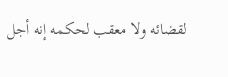لقضائه ولا معقب لحكمه إنه أجل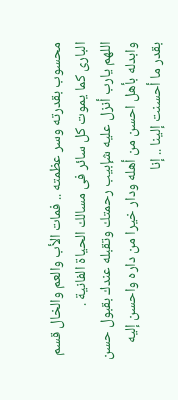محسوب بقدرته وسر عظمته .. فمات الأب والعم والخال قسم البارى كما يموت كل سائر فى مسالك الحياة الفانية .
اللهم يارب أنزل عليه شإبيب رحمتك وتقبله عندك بقبول حسن وابدله بأهل احسن من أهله ودار خيرا من داره واحسن إليه بقدر ما أحسنت إلينا .. إنا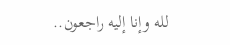لله وإنا إليه راجعون..